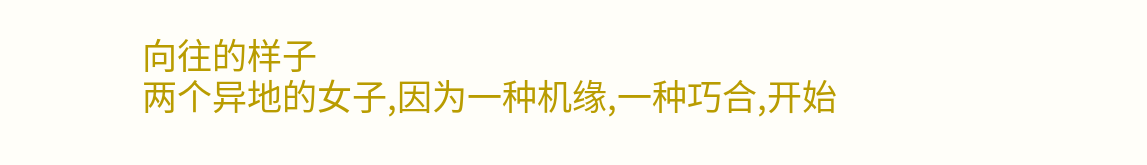向往的样子
两个异地的女子,因为一种机缘,一种巧合,开始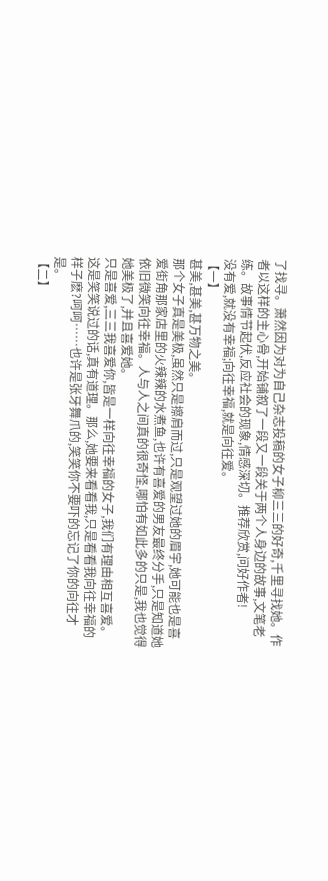了找寻。萧然因为对为自己杂志投稿的女子柳三三的好奇,千里寻找她。作者以这样的主心骨,开始铺叙了一段又一段关于两个人身边的故事,文笔老练。故事情节起伏,反应社会的现象,情感深切。推荐欣赏,问好作者!
没有爱,就没有幸福;向往幸福,就是向往爱。
【一】
甚美,甚美,甚万物之美。
那个女子真是美极,虽然只是擦肩而过,只是观望过她的眉宇,她可能也是喜爱街角那家店里的火辣辣的水煮鱼,也许有喜爱的男友最终分手,只是知道她依旧微笑向往幸福。人与人之间真的很奇怪,哪怕有如此多的只是,我也觉得她美极了,并且喜爱她。
只是喜爱,三三我喜爱你,皆是一样向往幸福的女子,我们有理由相互喜爱。这是笑笑说过的话,真有道理。那么,她要来看看我,只是看看我向往幸福的样子麽?呵呵……也许是张牙舞爪的,笑笑你不要吓的忘记了你的向往才是。
【二】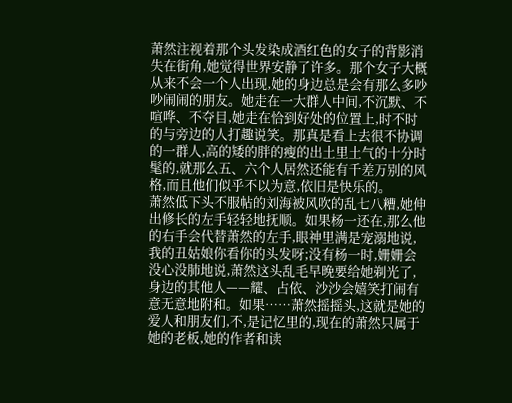萧然注视着那个头发染成酒红色的女子的背影消失在街角,她觉得世界安静了许多。那个女子大概从来不会一个人出现,她的身边总是会有那么多吵吵闹闹的朋友。她走在一大群人中间,不沉默、不喧哗、不夺目,她走在恰到好处的位置上,时不时的与旁边的人打趣说笑。那真是看上去很不协调的一群人,高的矮的胖的瘦的出土里土气的十分时髦的,就那么五、六个人居然还能有千差万别的风格,而且他们似乎不以为意,依旧是快乐的。
萧然低下头不服帖的刘海被风吹的乱七八糟,她伸出修长的左手轻轻地抚顺。如果杨一还在,那么他的右手会代替萧然的左手,眼神里满是宠溺地说,我的丑姑娘你看你的头发呀;没有杨一时,姗姗会没心没肺地说,萧然这头乱毛早晚要给她剃光了,身边的其他人——耀、占依、沙沙会嬉笑打闹有意无意地附和。如果……萧然摇摇头,这就是她的爱人和朋友们,不,是记忆里的,现在的萧然只属于她的老板,她的作者和读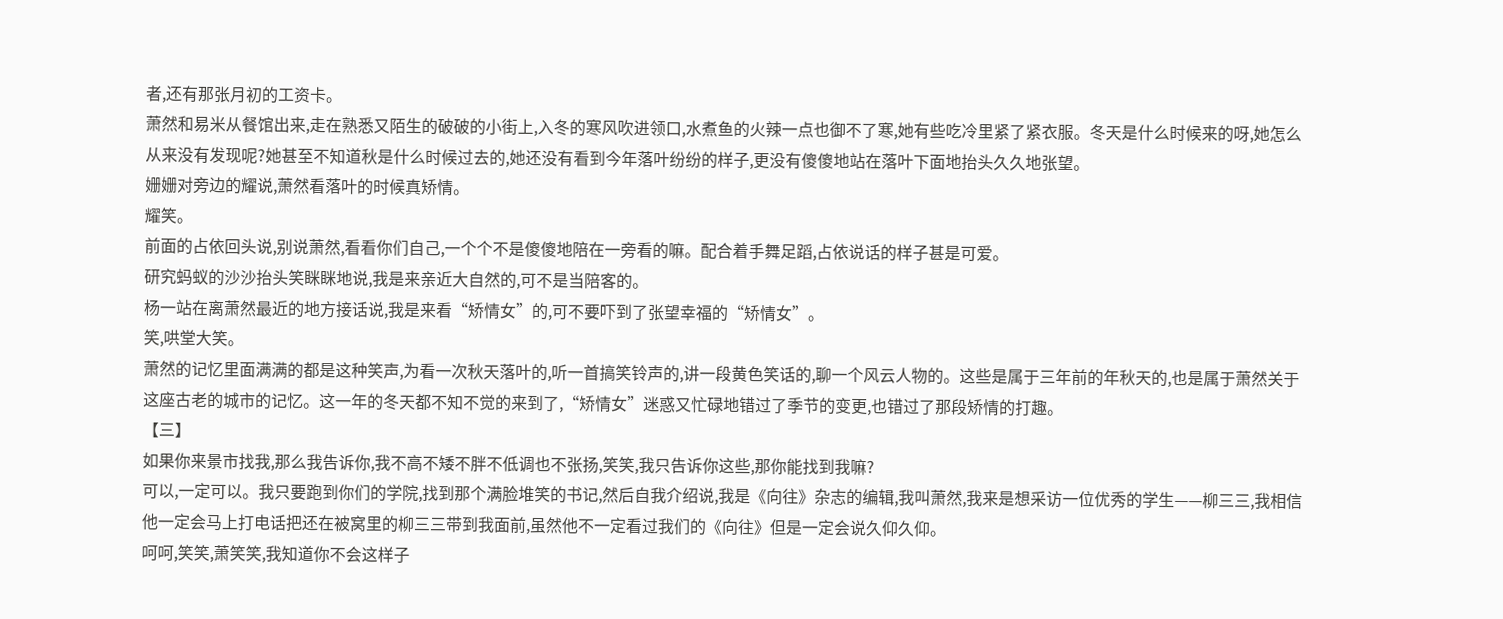者,还有那张月初的工资卡。
萧然和易米从餐馆出来,走在熟悉又陌生的破破的小街上,入冬的寒风吹进领口,水煮鱼的火辣一点也御不了寒,她有些吃冷里紧了紧衣服。冬天是什么时候来的呀,她怎么从来没有发现呢?她甚至不知道秋是什么时候过去的,她还没有看到今年落叶纷纷的样子,更没有傻傻地站在落叶下面地抬头久久地张望。
姗姗对旁边的耀说,萧然看落叶的时候真矫情。
耀笑。
前面的占依回头说,别说萧然,看看你们自己,一个个不是傻傻地陪在一旁看的嘛。配合着手舞足蹈,占依说话的样子甚是可爱。
研究蚂蚁的沙沙抬头笑眯眯地说,我是来亲近大自然的,可不是当陪客的。
杨一站在离萧然最近的地方接话说,我是来看“矫情女”的,可不要吓到了张望幸福的“矫情女”。
笑,哄堂大笑。
萧然的记忆里面满满的都是这种笑声,为看一次秋天落叶的,听一首搞笑铃声的,讲一段黄色笑话的,聊一个风云人物的。这些是属于三年前的年秋天的,也是属于萧然关于这座古老的城市的记忆。这一年的冬天都不知不觉的来到了,“矫情女”迷惑又忙碌地错过了季节的变更,也错过了那段矫情的打趣。
【三】
如果你来景市找我,那么我告诉你,我不高不矮不胖不低调也不张扬,笑笑,我只告诉你这些,那你能找到我嘛?
可以,一定可以。我只要跑到你们的学院,找到那个满脸堆笑的书记,然后自我介绍说,我是《向往》杂志的编辑,我叫萧然,我来是想采访一位优秀的学生——柳三三,我相信他一定会马上打电话把还在被窝里的柳三三带到我面前,虽然他不一定看过我们的《向往》但是一定会说久仰久仰。
呵呵,笑笑,萧笑笑,我知道你不会这样子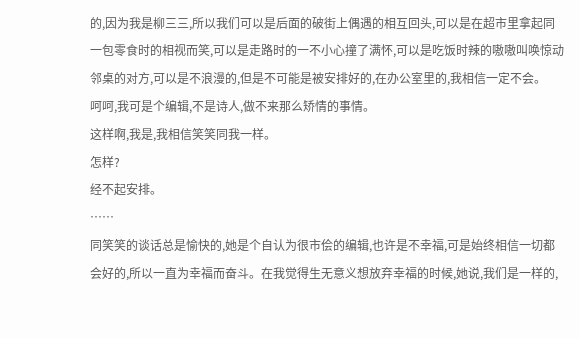的,因为我是柳三三,所以我们可以是后面的破街上偶遇的相互回头,可以是在超市里拿起同一包零食时的相视而笑,可以是走路时的一不小心撞了满怀,可以是吃饭时辣的嗷嗷叫唤惊动邻桌的对方,可以是不浪漫的,但是不可能是被安排好的,在办公室里的,我相信一定不会。
呵呵,我可是个编辑,不是诗人,做不来那么矫情的事情。
这样啊,我是,我相信笑笑同我一样。
怎样?
经不起安排。
……
同笑笑的谈话总是愉快的,她是个自认为很市侩的编辑,也许是不幸福,可是始终相信一切都会好的,所以一直为幸福而奋斗。在我觉得生无意义想放弃幸福的时候,她说,我们是一样的,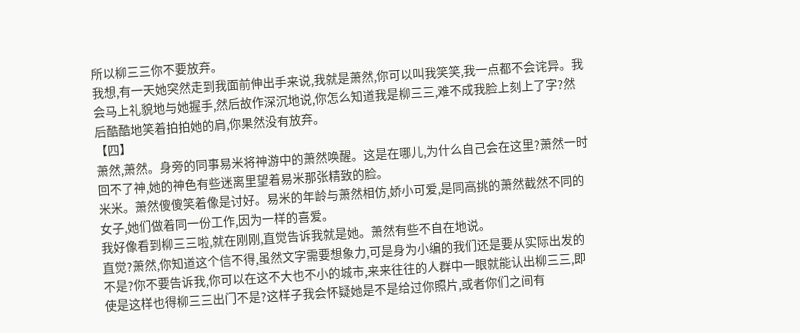所以柳三三你不要放弃。
我想,有一天她突然走到我面前伸出手来说,我就是萧然,你可以叫我笑笑,我一点都不会诧异。我会马上礼貌地与她握手,然后故作深沉地说,你怎么知道我是柳三三,难不成我脸上刻上了字?然后酷酷地笑着拍拍她的肩,你果然没有放弃。
【四】
萧然,萧然。身旁的同事易米将神游中的萧然唤醒。这是在哪儿,为什么自己会在这里?萧然一时回不了神,她的神色有些迷离里望着易米那张精致的脸。
米米。萧然傻傻笑着像是讨好。易米的年龄与萧然相仿,娇小可爱,是同高挑的萧然截然不同的女子,她们做着同一份工作,因为一样的喜爱。
我好像看到柳三三啦,就在刚刚,直觉告诉我就是她。萧然有些不自在地说。
直觉?萧然,你知道这个信不得,虽然文字需要想象力,可是身为小编的我们还是要从实际出发的不是?你不要告诉我,你可以在这不大也不小的城市,来来往往的人群中一眼就能认出柳三三,即使是这样也得柳三三出门不是?这样子我会怀疑她是不是给过你照片,或者你们之间有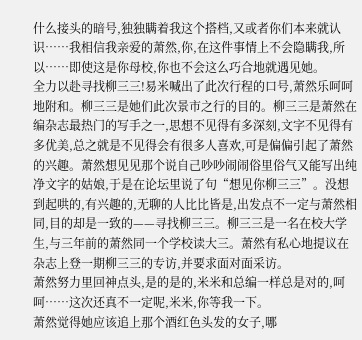什么接头的暗号,独独瞒着我这个搭档,又或者你们本来就认识……我相信我亲爱的萧然,你,在这件事情上不会隐瞒我,所以……即使这是你母校,你也不会这么巧合地就遇见她。
全力以赴寻找柳三三!易米喊出了此次行程的口号,萧然乐呵呵地附和。柳三三是她们此次景市之行的目的。柳三三是萧然在编杂志最热门的写手之一,思想不见得有多深刻,文字不见得有多优美,总之就是不见得会有很多人喜欢,可是偏偏引起了萧然的兴趣。萧然想见见那个说自己吵吵闹闹俗里俗气又能写出纯净文字的姑娘,于是在论坛里说了句“想见你柳三三”。没想到起哄的,有兴趣的,无聊的人比比皆是,出发点不一定与萧然相同,目的却是一致的——寻找柳三三。柳三三是一名在校大学生,与三年前的萧然同一个学校读大三。萧然有私心地提议在杂志上登一期柳三三的专访,并要求面对面采访。
萧然努力里回神点头,是的是的,米米和总编一样总是对的,呵呵……这次还真不一定呢,米米,你等我一下。
萧然觉得她应该追上那个酒红色头发的女子,哪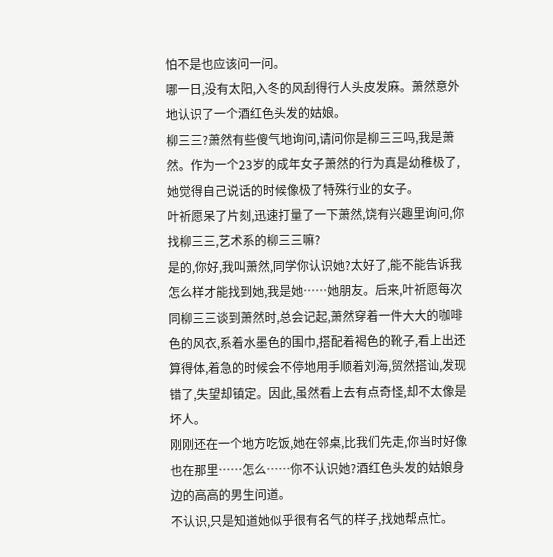怕不是也应该问一问。
哪一日,没有太阳,入冬的风刮得行人头皮发麻。萧然意外地认识了一个酒红色头发的姑娘。
柳三三?萧然有些傻气地询问,请问你是柳三三吗,我是萧然。作为一个23岁的成年女子萧然的行为真是幼稚极了,她觉得自己说话的时候像极了特殊行业的女子。
叶祈愿呆了片刻,迅速打量了一下萧然,饶有兴趣里询问,你找柳三三,艺术系的柳三三嘛?
是的,你好,我叫萧然,同学你认识她?太好了,能不能告诉我怎么样才能找到她,我是她……她朋友。后来,叶祈愿每次同柳三三谈到萧然时,总会记起,萧然穿着一件大大的咖啡色的风衣,系着水墨色的围巾,搭配着褐色的靴子,看上出还算得体,着急的时候会不停地用手顺着刘海,贸然搭讪,发现错了,失望却镇定。因此,虽然看上去有点奇怪,却不太像是坏人。
刚刚还在一个地方吃饭,她在邻桌,比我们先走,你当时好像也在那里……怎么……你不认识她?酒红色头发的姑娘身边的高高的男生问道。
不认识,只是知道她似乎很有名气的样子,找她帮点忙。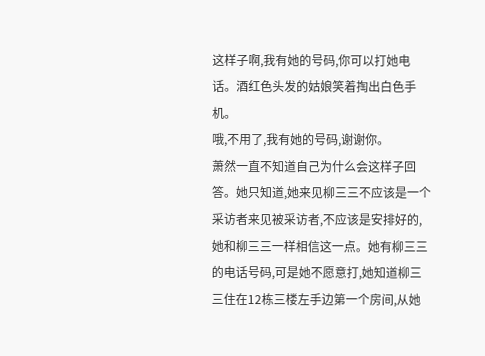这样子啊,我有她的号码,你可以打她电话。酒红色头发的姑娘笑着掏出白色手机。
哦,不用了,我有她的号码,谢谢你。
萧然一直不知道自己为什么会这样子回答。她只知道,她来见柳三三不应该是一个采访者来见被采访者,不应该是安排好的,她和柳三三一样相信这一点。她有柳三三的电话号码,可是她不愿意打,她知道柳三三住在12栋三楼左手边第一个房间,从她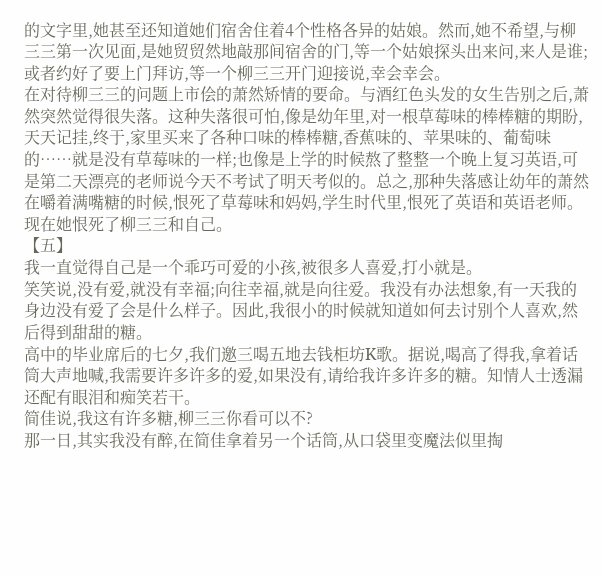的文字里,她甚至还知道她们宿舍住着4个性格各异的姑娘。然而,她不希望,与柳三三第一次见面,是她贸贸然地敲那间宿舍的门,等一个姑娘探头出来问,来人是谁;或者约好了要上门拜访,等一个柳三三开门迎接说,幸会幸会。
在对待柳三三的问题上市侩的萧然矫情的要命。与酒红色头发的女生告别之后,萧然突然觉得很失落。这种失落很可怕,像是幼年里,对一根草莓味的棒棒糖的期盼,天天记挂,终于,家里买来了各种口味的棒棒糖,香蕉味的、苹果味的、葡萄味的……就是没有草莓味的一样;也像是上学的时候熬了整整一个晚上复习英语,可是第二天漂亮的老师说今天不考试了明天考似的。总之,那种失落感让幼年的萧然在嚼着满嘴糖的时候,恨死了草莓味和妈妈,学生时代里,恨死了英语和英语老师。现在她恨死了柳三三和自己。
【五】
我一直觉得自己是一个乖巧可爱的小孩,被很多人喜爱,打小就是。
笑笑说,没有爱,就没有幸福;向往幸福,就是向往爱。我没有办法想象,有一天我的身边没有爱了会是什么样子。因此,我很小的时候就知道如何去讨别个人喜欢,然后得到甜甜的糖。
高中的毕业席后的七夕,我们邀三喝五地去钱柜坊K歌。据说,喝高了得我,拿着话筒大声地喊,我需要许多许多的爱,如果没有,请给我许多许多的糖。知情人士透漏还配有眼泪和痴笑若干。
简佳说,我这有许多糖,柳三三你看可以不?
那一日,其实我没有醉,在简佳拿着另一个话筒,从口袋里变魔法似里掏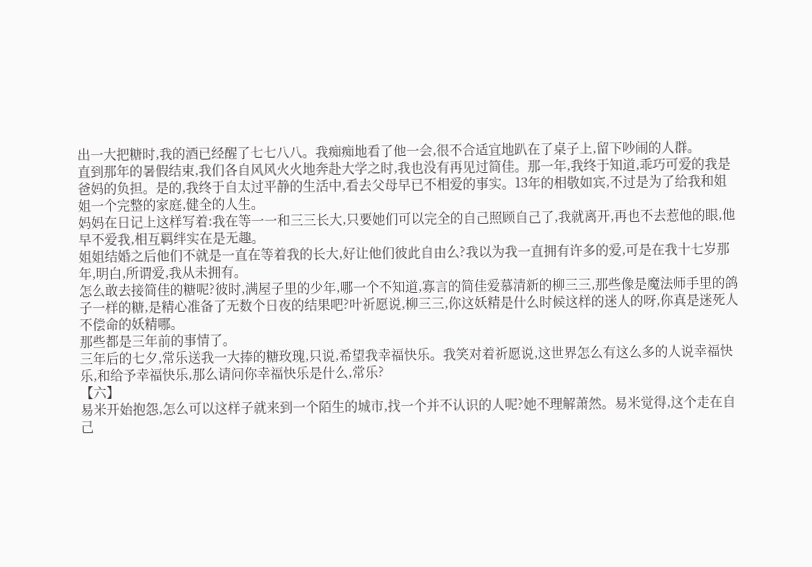出一大把糖时,我的酒已经醒了七七八八。我痴痴地看了他一会,很不合适宜地趴在了桌子上,留下吵闹的人群。
直到那年的暑假结束,我们各自风风火火地奔赴大学之时,我也没有再见过简佳。那一年,我终于知道,乖巧可爱的我是爸妈的负担。是的,我终于自太过平静的生活中,看去父母早已不相爱的事实。13年的相敬如宾,不过是为了给我和姐姐一个完整的家庭,健全的人生。
妈妈在日记上这样写着:我在等一一和三三长大,只要她们可以完全的自己照顾自己了,我就离开,再也不去惹他的眼,他早不爱我,相互羁绊实在是无趣。
姐姐结婚之后他们不就是一直在等着我的长大,好让他们彼此自由么?我以为我一直拥有许多的爱,可是在我十七岁那年,明白,所谓爱,我从未拥有。
怎么敢去接简佳的糖呢?彼时,满屋子里的少年,哪一个不知道,寡言的简佳爱慕清新的柳三三,那些像是魔法师手里的鸽子一样的糖,是精心准备了无数个日夜的结果吧?叶祈愿说,柳三三,你这妖精是什么时候这样的迷人的呀,你真是迷死人不偿命的妖精哪。
那些都是三年前的事情了。
三年后的七夕,常乐送我一大捧的糖玫瑰,只说,希望我幸福快乐。我笑对着祈愿说,这世界怎么有这么多的人说幸福快乐,和给予幸福快乐,那么请问你幸福快乐是什么,常乐?
【六】
易米开始抱怨,怎么可以这样子就来到一个陌生的城市,找一个并不认识的人呢?她不理解萧然。易米觉得,这个走在自己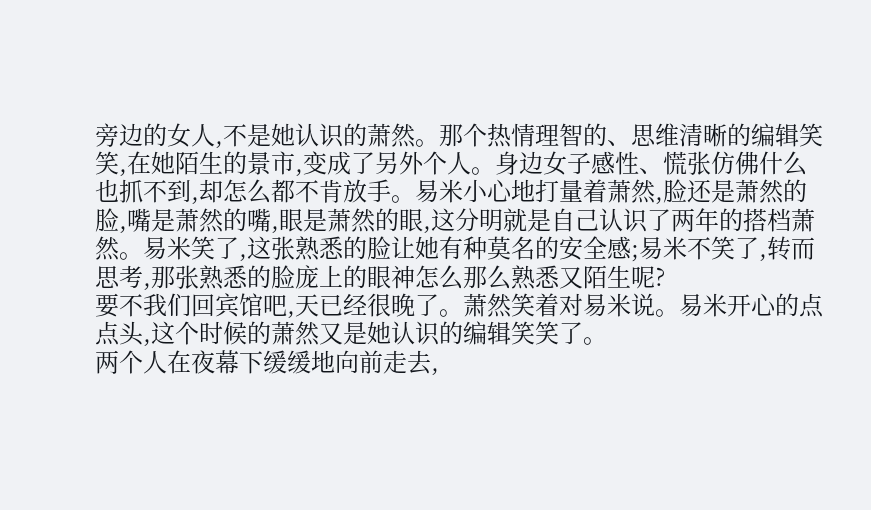旁边的女人,不是她认识的萧然。那个热情理智的、思维清晰的编辑笑笑,在她陌生的景市,变成了另外个人。身边女子感性、慌张仿佛什么也抓不到,却怎么都不肯放手。易米小心地打量着萧然,脸还是萧然的脸,嘴是萧然的嘴,眼是萧然的眼,这分明就是自己认识了两年的搭档萧然。易米笑了,这张熟悉的脸让她有种莫名的安全感;易米不笑了,转而思考,那张熟悉的脸庞上的眼神怎么那么熟悉又陌生呢?
要不我们回宾馆吧,天已经很晚了。萧然笑着对易米说。易米开心的点点头,这个时候的萧然又是她认识的编辑笑笑了。
两个人在夜幕下缓缓地向前走去,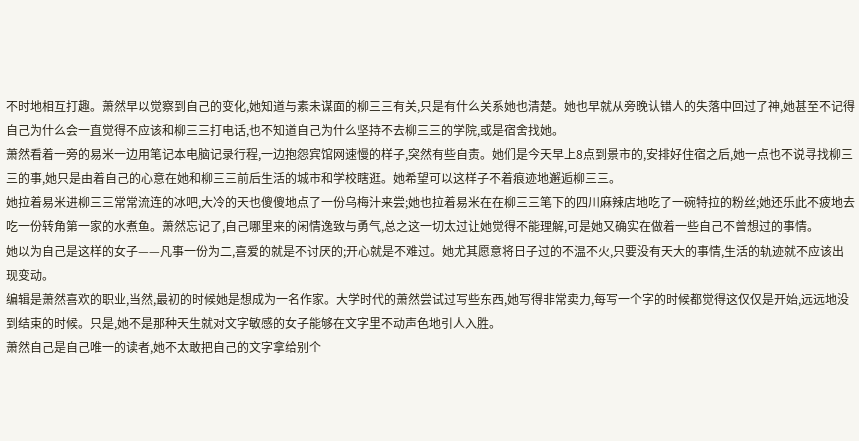不时地相互打趣。萧然早以觉察到自己的变化,她知道与素未谋面的柳三三有关,只是有什么关系她也清楚。她也早就从旁晚认错人的失落中回过了神,她甚至不记得自己为什么会一直觉得不应该和柳三三打电话,也不知道自己为什么坚持不去柳三三的学院,或是宿舍找她。
萧然看着一旁的易米一边用笔记本电脑记录行程,一边抱怨宾馆网速慢的样子,突然有些自责。她们是今天早上8点到景市的,安排好住宿之后,她一点也不说寻找柳三三的事,她只是由着自己的心意在她和柳三三前后生活的城市和学校瞎逛。她希望可以这样子不着痕迹地邂逅柳三三。
她拉着易米进柳三三常常流连的冰吧,大冷的天也傻傻地点了一份乌梅汁来尝;她也拉着易米在在柳三三笔下的四川麻辣店地吃了一碗特拉的粉丝;她还乐此不疲地去吃一份转角第一家的水煮鱼。萧然忘记了,自己哪里来的闲情逸致与勇气,总之这一切太过让她觉得不能理解,可是她又确实在做着一些自己不曾想过的事情。
她以为自己是这样的女子——凡事一份为二,喜爱的就是不讨厌的;开心就是不难过。她尤其愿意将日子过的不温不火,只要没有天大的事情,生活的轨迹就不应该出现变动。
编辑是萧然喜欢的职业,当然,最初的时候她是想成为一名作家。大学时代的萧然尝试过写些东西,她写得非常卖力,每写一个字的时候都觉得这仅仅是开始,远远地没到结束的时候。只是,她不是那种天生就对文字敏感的女子能够在文字里不动声色地引人入胜。
萧然自己是自己唯一的读者,她不太敢把自己的文字拿给别个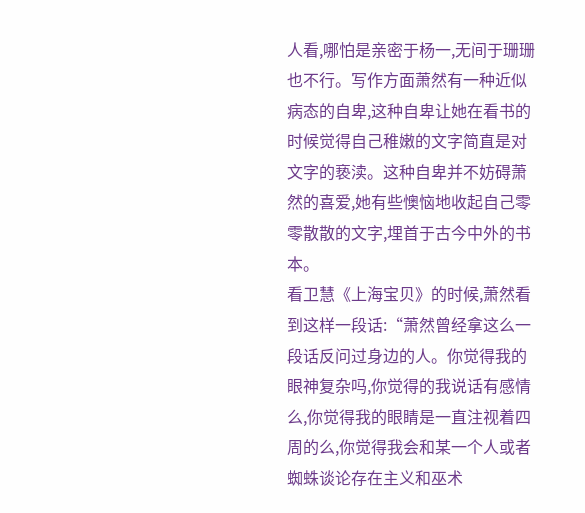人看,哪怕是亲密于杨一,无间于珊珊也不行。写作方面萧然有一种近似病态的自卑,这种自卑让她在看书的时候觉得自己稚嫩的文字简直是对文字的亵渎。这种自卑并不妨碍萧然的喜爱,她有些懊恼地收起自己零零散散的文字,埋首于古今中外的书本。
看卫慧《上海宝贝》的时候,萧然看到这样一段话:“萧然曾经拿这么一段话反问过身边的人。你觉得我的眼神复杂吗,你觉得的我说话有感情么,你觉得我的眼睛是一直注视着四周的么,你觉得我会和某一个人或者蜘蛛谈论存在主义和巫术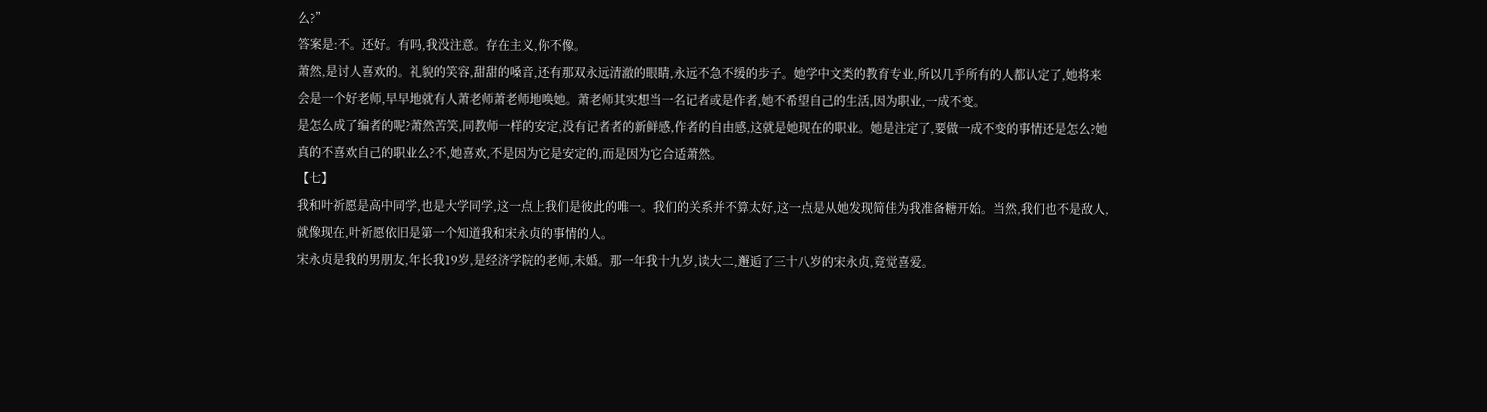么?”
答案是:不。还好。有吗,我没注意。存在主义,你不像。
萧然,是讨人喜欢的。礼貌的笑容,甜甜的嗓音,还有那双永远清澈的眼睛,永远不急不缓的步子。她学中文类的教育专业,所以几乎所有的人都认定了,她将来会是一个好老师,早早地就有人萧老师萧老师地唤她。萧老师其实想当一名记者或是作者,她不希望自己的生活,因为职业,一成不变。
是怎么成了编者的呢?萧然苦笑,同教师一样的安定,没有记者者的新鲜感,作者的自由感,这就是她现在的职业。她是注定了,要做一成不变的事情还是怎么?她真的不喜欢自己的职业么?不,她喜欢,不是因为它是安定的,而是因为它合适萧然。
【七】
我和叶祈愿是高中同学,也是大学同学,这一点上我们是彼此的唯一。我们的关系并不算太好,这一点是从她发现简佳为我准备糖开始。当然,我们也不是敌人,就像现在,叶祈愿依旧是第一个知道我和宋永贞的事情的人。
宋永贞是我的男朋友,年长我19岁,是经济学院的老师,未婚。那一年我十九岁,读大二,邂逅了三十八岁的宋永贞,竟觉喜爱。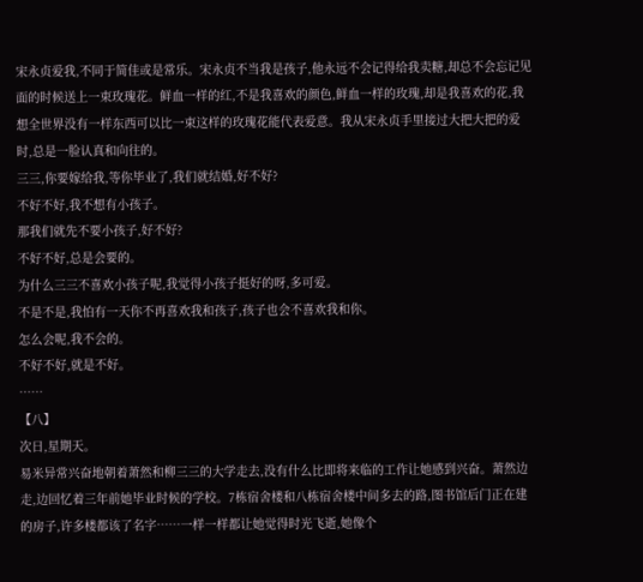宋永贞爱我,不同于简佳或是常乐。宋永贞不当我是孩子,他永远不会记得给我卖糖,却总不会忘记见面的时候送上一束玫瑰花。鲜血一样的红,不是我喜欢的颜色,鲜血一样的玫瑰,却是我喜欢的花,我想全世界没有一样东西可以比一束这样的玫瑰花能代表爱意。我从宋永贞手里接过大把大把的爱时,总是一脸认真和向往的。
三三,你要嫁给我,等你毕业了,我们就结婚,好不好?
不好不好,我不想有小孩子。
那我们就先不要小孩子,好不好?
不好不好,总是会要的。
为什么三三不喜欢小孩子呢,我觉得小孩子挺好的呀,多可爱。
不是不是,我怕有一天你不再喜欢我和孩子,孩子也会不喜欢我和你。
怎么会呢,我不会的。
不好不好,就是不好。
……
【八】
次日,星期天。
易米异常兴奋地朝着萧然和柳三三的大学走去,没有什么比即将来临的工作让她感到兴奋。萧然边走,边回忆着三年前她毕业时候的学校。7栋宿舍楼和八栋宿舍楼中间多去的路,图书馆后门正在建的房子,许多楼都该了名字……一样一样都让她觉得时光飞逝,她像个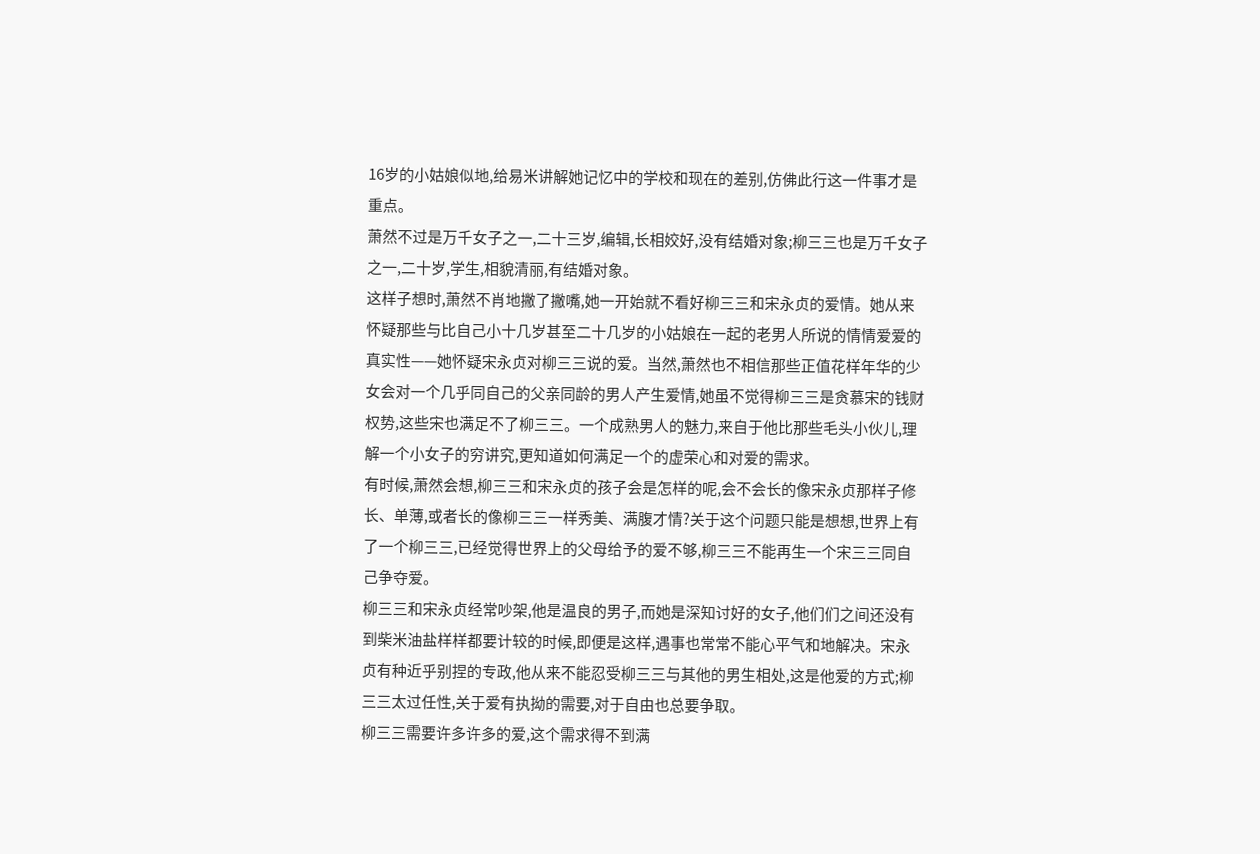16岁的小姑娘似地,给易米讲解她记忆中的学校和现在的差别,仿佛此行这一件事才是重点。
萧然不过是万千女子之一,二十三岁,编辑,长相姣好,没有结婚对象;柳三三也是万千女子之一,二十岁,学生,相貌清丽,有结婚对象。
这样子想时,萧然不肖地撇了撇嘴,她一开始就不看好柳三三和宋永贞的爱情。她从来怀疑那些与比自己小十几岁甚至二十几岁的小姑娘在一起的老男人所说的情情爱爱的真实性——她怀疑宋永贞对柳三三说的爱。当然,萧然也不相信那些正值花样年华的少女会对一个几乎同自己的父亲同龄的男人产生爱情,她虽不觉得柳三三是贪慕宋的钱财权势,这些宋也满足不了柳三三。一个成熟男人的魅力,来自于他比那些毛头小伙儿,理解一个小女子的穷讲究,更知道如何满足一个的虚荣心和对爱的需求。
有时候,萧然会想,柳三三和宋永贞的孩子会是怎样的呢,会不会长的像宋永贞那样子修长、单薄,或者长的像柳三三一样秀美、满腹才情?关于这个问题只能是想想,世界上有了一个柳三三,已经觉得世界上的父母给予的爱不够,柳三三不能再生一个宋三三同自己争夺爱。
柳三三和宋永贞经常吵架,他是温良的男子,而她是深知讨好的女子,他们们之间还没有到柴米油盐样样都要计较的时候,即便是这样,遇事也常常不能心平气和地解决。宋永贞有种近乎别捏的专政,他从来不能忍受柳三三与其他的男生相处,这是他爱的方式;柳三三太过任性,关于爱有执拗的需要,对于自由也总要争取。
柳三三需要许多许多的爱,这个需求得不到满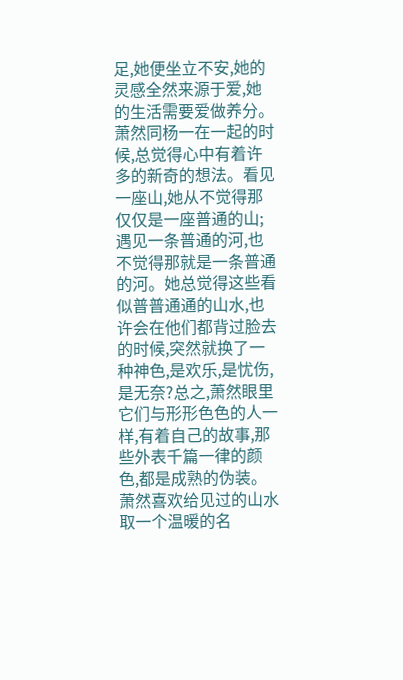足,她便坐立不安,她的灵感全然来源于爱,她的生活需要爱做养分。
萧然同杨一在一起的时候,总觉得心中有着许多的新奇的想法。看见一座山,她从不觉得那仅仅是一座普通的山;遇见一条普通的河,也不觉得那就是一条普通的河。她总觉得这些看似普普通通的山水,也许会在他们都背过脸去的时候,突然就换了一种神色,是欢乐,是忧伤,是无奈?总之,萧然眼里它们与形形色色的人一样,有着自己的故事,那些外表千篇一律的颜色,都是成熟的伪装。萧然喜欢给见过的山水取一个温暖的名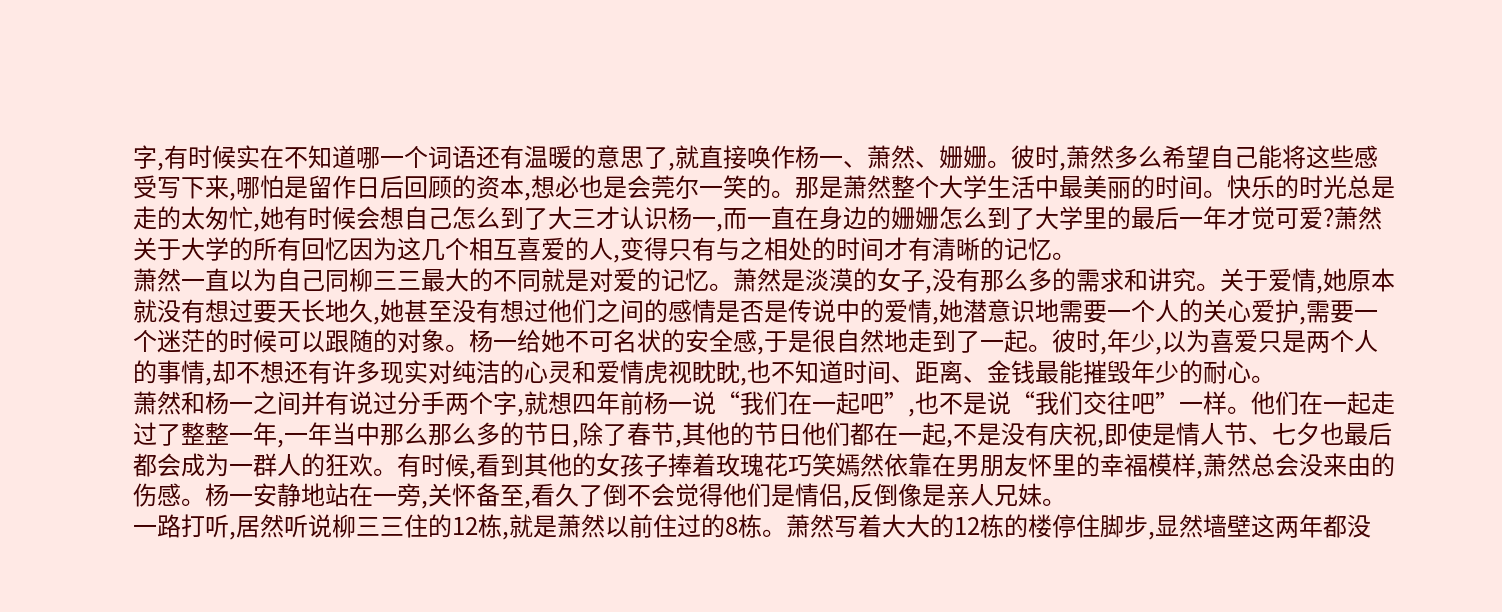字,有时候实在不知道哪一个词语还有温暖的意思了,就直接唤作杨一、萧然、姗姗。彼时,萧然多么希望自己能将这些感受写下来,哪怕是留作日后回顾的资本,想必也是会莞尔一笑的。那是萧然整个大学生活中最美丽的时间。快乐的时光总是走的太匆忙,她有时候会想自己怎么到了大三才认识杨一,而一直在身边的姗姗怎么到了大学里的最后一年才觉可爱?萧然关于大学的所有回忆因为这几个相互喜爱的人,变得只有与之相处的时间才有清晰的记忆。
萧然一直以为自己同柳三三最大的不同就是对爱的记忆。萧然是淡漠的女子,没有那么多的需求和讲究。关于爱情,她原本就没有想过要天长地久,她甚至没有想过他们之间的感情是否是传说中的爱情,她潜意识地需要一个人的关心爱护,需要一个迷茫的时候可以跟随的对象。杨一给她不可名状的安全感,于是很自然地走到了一起。彼时,年少,以为喜爱只是两个人的事情,却不想还有许多现实对纯洁的心灵和爱情虎视眈眈,也不知道时间、距离、金钱最能摧毁年少的耐心。
萧然和杨一之间并有说过分手两个字,就想四年前杨一说“我们在一起吧”,也不是说“我们交往吧”一样。他们在一起走过了整整一年,一年当中那么那么多的节日,除了春节,其他的节日他们都在一起,不是没有庆祝,即使是情人节、七夕也最后都会成为一群人的狂欢。有时候,看到其他的女孩子捧着玫瑰花巧笑嫣然依靠在男朋友怀里的幸福模样,萧然总会没来由的伤感。杨一安静地站在一旁,关怀备至,看久了倒不会觉得他们是情侣,反倒像是亲人兄妹。
一路打听,居然听说柳三三住的12栋,就是萧然以前住过的8栋。萧然写着大大的12栋的楼停住脚步,显然墙壁这两年都没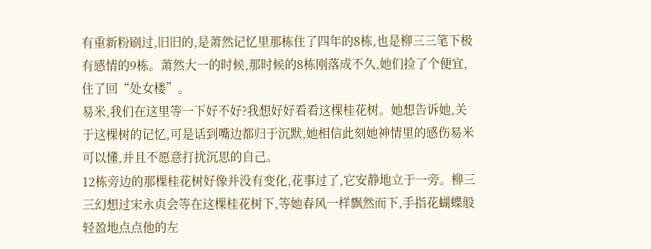有重新粉刷过,旧旧的,是萧然记忆里那栋住了四年的8栋,也是柳三三笔下极有感情的9栋。萧然大一的时候,那时候的8栋刚落成不久,她们捡了个便宜,住了回“处女楼”。
易米,我们在这里等一下好不好?我想好好看看这棵桂花树。她想告诉她,关于这棵树的记忆,可是话到嘴边都归于沉默,她相信此刻她神情里的感伤易米可以懂,并且不愿意打扰沉思的自己。
12栋旁边的那棵桂花树好像并没有变化,花事过了,它安静地立于一旁。柳三三幻想过宋永贞会等在这棵桂花树下,等她春风一样飘然而下,手指花蝴蝶般轻盈地点点他的左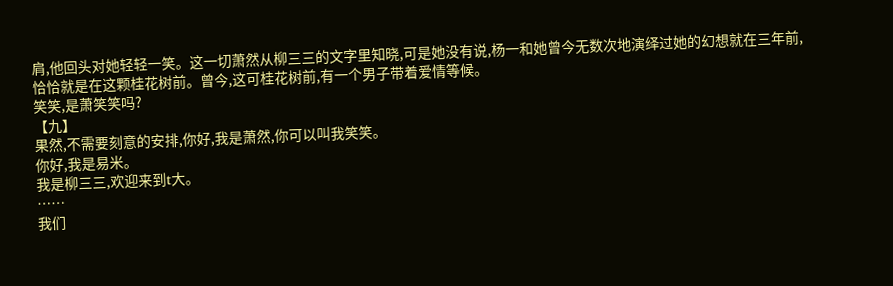肩,他回头对她轻轻一笑。这一切萧然从柳三三的文字里知晓,可是她没有说,杨一和她曾今无数次地演绎过她的幻想就在三年前,恰恰就是在这颗桂花树前。曾今,这可桂花树前,有一个男子带着爱情等候。
笑笑,是萧笑笑吗?
【九】
果然,不需要刻意的安排,你好,我是萧然,你可以叫我笑笑。
你好,我是易米。
我是柳三三,欢迎来到t大。
……
我们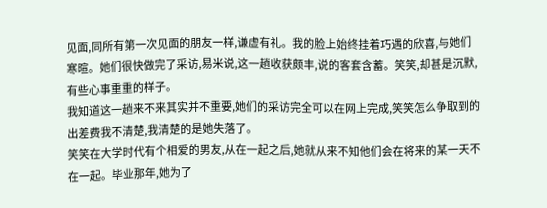见面,同所有第一次见面的朋友一样,谦虚有礼。我的脸上始终挂着巧遇的欣喜,与她们寒暄。她们很快做完了采访,易米说,这一趟收获颇丰,说的客套含蓄。笑笑,却甚是沉默,有些心事重重的样子。
我知道这一趟来不来其实并不重要,她们的采访完全可以在网上完成,笑笑怎么争取到的出差费我不清楚,我清楚的是她失落了。
笑笑在大学时代有个相爱的男友,从在一起之后,她就从来不知他们会在将来的某一天不在一起。毕业那年,她为了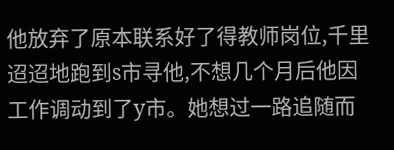他放弃了原本联系好了得教师岗位,千里迢迢地跑到s市寻他,不想几个月后他因工作调动到了y市。她想过一路追随而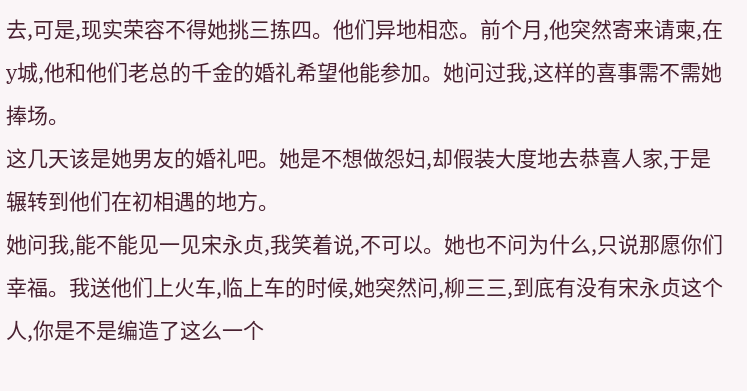去,可是,现实荣容不得她挑三拣四。他们异地相恋。前个月,他突然寄来请柬,在y城,他和他们老总的千金的婚礼希望他能参加。她问过我,这样的喜事需不需她捧场。
这几天该是她男友的婚礼吧。她是不想做怨妇,却假装大度地去恭喜人家,于是辗转到他们在初相遇的地方。
她问我,能不能见一见宋永贞,我笑着说,不可以。她也不问为什么,只说那愿你们幸福。我送他们上火车,临上车的时候,她突然问,柳三三,到底有没有宋永贞这个人,你是不是编造了这么一个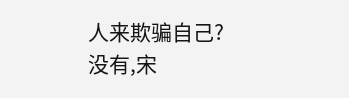人来欺骗自己?
没有,宋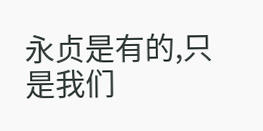永贞是有的,只是我们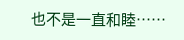也不是一直和睦……